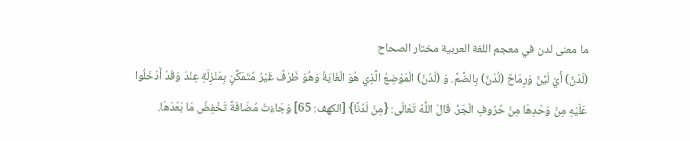ما معنى لدن في معجم اللغة العربية مختار الصحاح
(لَدْنٌ) أَيْ لَيِّنٌ وَرِمَاحٌ (لُدْنٌ) بِالضَّمِّ. وَ (لَدُنْ) الْمَوْضِعُ الَّذِي هُوَ الْغَايَةُ وَهُوَ ظَرْفٌ غَيْرُ مُتَمَكِّنٍ بِمَنْزِلَةِ عِنْدَ وَقَدْ أَدْخَلُوا عَلَيْهِ مِنْ وَحْدِهَا مِنْ حُرُوفِ الْجَرِّ. قَالَ اللَّهُ تَعَالَى: {مِنْ لَدُنَّا} [الكهف: 65] وَجَاءَتْ مُضَافَةً تَخْفِضُ مَا بَعْدَهَا.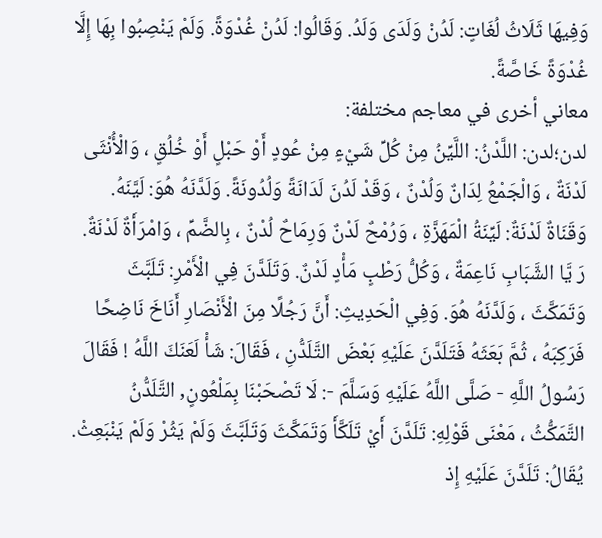وَفِيهَا ثَلَاثُ لُغَاتٍ: لَدُنْ وَلَدَى وَلَدُ. وَقَالُوا: لَدُنْ غُدْوَةً. وَلَمْ يَنْصِبُوا بِهَا إِلَّا غُدْوَةً خَاصَّةً.
معاني أخرى في معاجم مختلفة:
لدن؛لدن: اللَّدْنُ: اللَّيِّنُ مِنْ كُلِّ شَيْءٍ مِنْ عُودٍ أَوْ حَبْلٍ أَوْ خُلُقٍ ، وَالْأُنْثَى لَدْنَةٌ ، وَالْجَمْعُ لِدَانٌ وَلُدْنٌ ، وَقَدْ لَدُنَ لَدَانَةً وَلُدُونَةً. وَلَدَّنَهُ هُوَ: لَيَّنَهُ. وَقَنَاةٌ لَدْنَةٌ: لَيِّنَةُ الْمَهَزَّةِ ، وَرُمْحٌ لَدْنٌ وَرِمَاحٌ لُدْنٌ ، بِالضَّمِّ ، وَامْرَأَةٌ لَدْنَةٌ. رَ يَّا الشَّبَابِ نَاعِمَةٌ ، وَكُلُّ رَطْبٍ مَأْدٍ لَدْنٌ. وَتَلَدَّنَ فِي الْأَمْرِ: تَلَبَّثَ وَتَمَكَّثَ ، وَلَدَّنَهُ هُوَ. وَفِي الْحَدِيثِ: أَنَّ رَجُلًا مِنَ الْأَنْصَارِ أَنَاخَ نَاضِحًا فَرَكِبَهُ ، ثُمَّ بَعَثَهُ فَتَلَدَّنَ عَلَيْهِ بَعْضَ التَّلَدُّنِ ، فَقَالَ: شَأْ لَعَنَكَ اللَّهُ ! فَقَالَ رَسُولُ اللَّهِ - صَلَّى اللَّهُ عَلَيْهِ وَسَلَّمَ -: لَا تَصْحَبْنَا بِمَلْعُونٍ, التَّلَدُّنُ التَّمَكُّثُ ، مَعْنَى قَوْلِهِ: تَلَدَّنَ أَيْ تَلَكَّأَ وَتَمَكَّثَ وَتَلَبَّثَ وَلَمْ يَثُرْ وَلَمْ يَنْبَعِثْ. يُقَالُ: تَلَدَّنَ عَلَيْهِ إِذ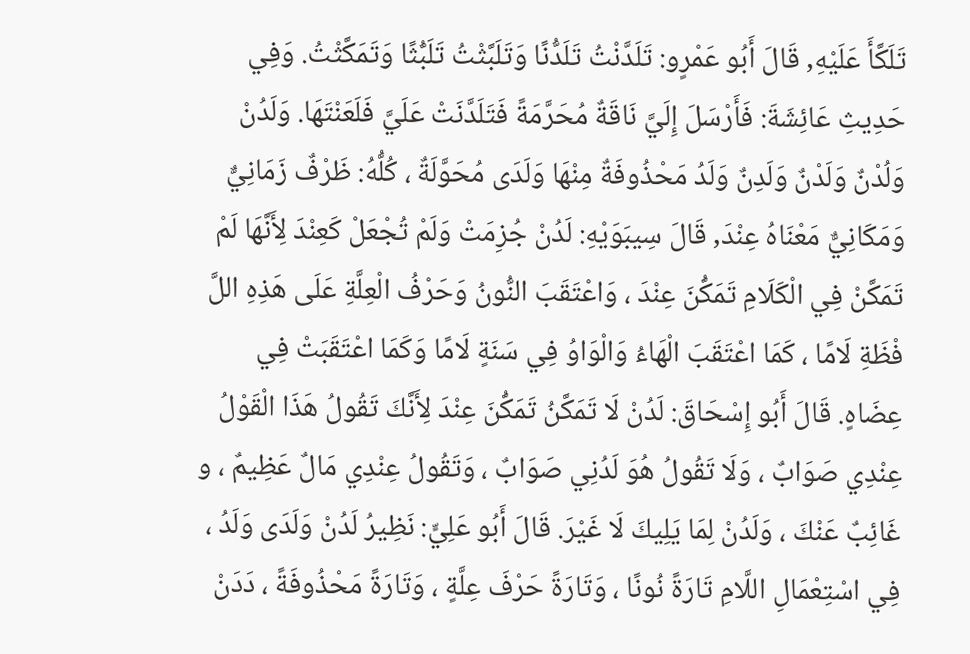تَلَكَّأَ عَلَيْهِ, قَالَ أَبُو عَمْرٍو: تَلَدَّنْتُ تَلَدُّنًا وَتَلَبَّثْتُ تَلَبُّثًا وَتَمَكَّثْتُ. وَفِي حَدِيثِ عَائِشَةَ: فَأَرْسَلَ إِلَيَّ نَاقَةٌ مُحَرَّمَةً فَتَلَدَّنَتْ عَلَيَّ فَلَعَنْتَهَا. وَلَدُنْ وَلُدْنٌ وَلَدْنٌ وَلَدِنٌ وَلَدُ مَحْذُوفَةٌ مِنْهَا وَلَدَى مُحَوَّلَةٌ ، كُلُّهُ: ظَرْفٌ زَمَانِيٌّ وَمَكَانِيٌّ مَعْنَاهُ عِنْدَ, قَالَ سِيبَوَيْهِ: لَدُنْ جُزِمَتْ وَلَمْ تُجْعَلْ كَعِنْدَ لِأَنَّهَا لَمْ تَمَكَّنْ فِي الْكَلَامِ تَمَكُّنَ عِنْدَ ، وَاعْتَقَبَ النُّونُ وَحَرْفُ الْعِلَّةِ عَلَى هَذِهِ اللَّ فْظَةِ لَامًا ، كَمَا اعْتَقَبَ الْهَاءُ وَالْوَاوُ فِي سَنَةٍ لَامًا وَكَمَا اعْتَقَبَتْ فِي عِضَاهٍ. قَالَ أَبُو إِسْحَاقَ: لَدُنْ لَا تَمَكَّنُ تَمَكُّنَ عِنْدَ لِأَنَّكَ تَقُولُ هَذَا الْقَوْلُ عِنْدِي صَوَابٌ ، وَلَا تَقُولُ هُوَ لَدُنِي صَوَابٌ ، وَتَقُولُ عِنْدِي مَالٌ عَظِيمٌ ، و غَائِبٌ عَنْكَ ، وَلَدُنْ لِمَا يَلِيكَ لَا غَيْرَ. قَالَ أَبُو عَلِيٍّ: نَظِيرُ لَدُنْ وَلَدَى وَلَدُ ، فِي اسْتِعْمَالِ اللَّامِ تَارَةً نُونًا ، وَتَارَةً حَرْفَ عِلَّةٍ ، وَتَارَةً مَحْذُوفَةً ، دَدَنْ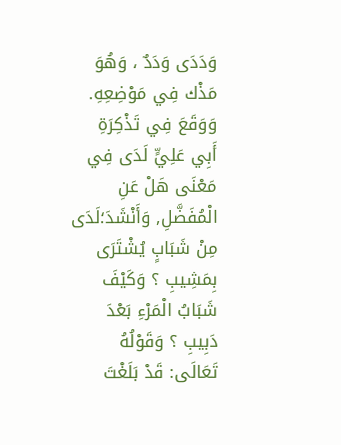وَدَدَى وَدَدٌ ، وَهُوَ مَذْك فِي مَوْضِعِهِ. وَوَقَعَ فِي تَذْكِرَةِ أَبِي عَلِيٍّ لَدَى فِي مَعْنَى هَلْ عَنِ الْمُفَضَّلِ, وَأَنْشَدَ؛لَدَى مِنْ شَبَابٍ يُشْتَرَى بِمَشِيبِ ؟ وَكَيْفَ شَبَابُ الْمَرْءِ بَعْدَ دَبِيبِ ؟ وَقَوْلُهُ تَعَالَى: قَدْ بَلَغْتَ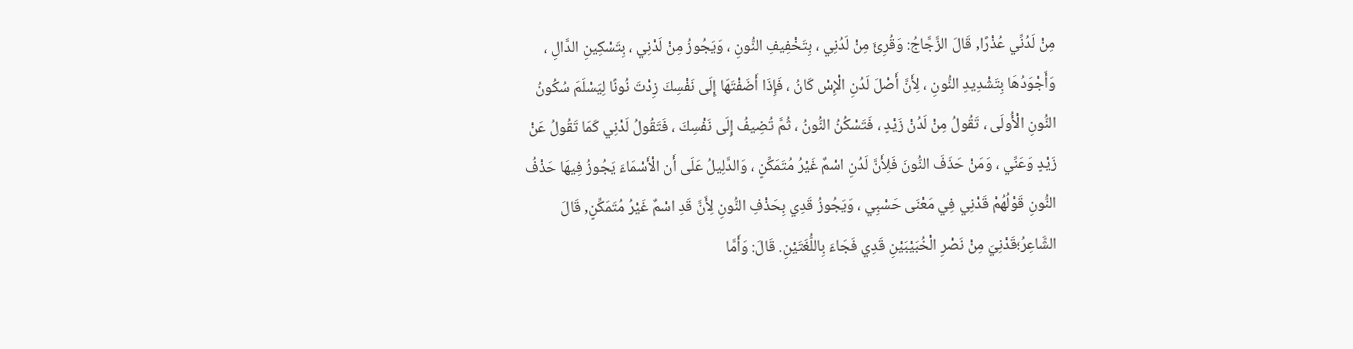مِنْ لَدُنِّي عُذْرًا, قَالَ الزَّجَّاجُ: وَقُرِئَ مِنْ لَدُنِي ، بِتَخْفِيفِ النُّونِ ، وَيَجُوزُ مِنْ لَدْنِي ، بِتَسْكِينِ الدَّالِ ، وَأَجْوَدُهَا بِتَشْدِيدِ النُّونِ ، لِأَنَّ أَصْلَ لَدُنِ الْإِسْ كَانُ ، فَإِذَا أَضَفْتَهَا إِلَى نَفْسِكَ زِدْتَ نُونًا لِيَسْلَمَ سُكُونُ النُّونِ الْأُولَى ، تَقُولُ مِنْ لَدُنْ زَيْدٍ ، فَتَسْكُنُ النُّونُ ، ثُمَّ تُضِيفُ إِلَى نَفْسِكَ ، فَتَقُولُ لَدْنِي كَمَا تَقُولُ عَنْ زَيْدٍ وَعَنِّي ، وَمَنْ حَذَفَ النُّونَ فَلِأَنَّ لَدُنِ اسْمٌ غَيْرُ مُتَمَكِّنٍ ، وَالدَّلِيلُ عَلَى أَن الْأَسْمَاءَ يَجُوزُ فِيهَا حَذْفُ النُّونِ قَوْلُهُمْ قَدْنِي فِي مَعْنَى حَسْبِي ، وَيَجُوزُ قَدِي بِحَذْفِ النُّونِ لِأَنَّ قَدِ اسْمٌ غَيْرُ مُتَمَكِّنٍ, قَالَ الشَّاعِرُ؛قَدْنِيَ مِنْ نَصْرِ الْخُبَيْبَيْنِ قَدِي فَجَاءَ بِاللُّغَتَيْنِ. قَالَ: وَأَمَّا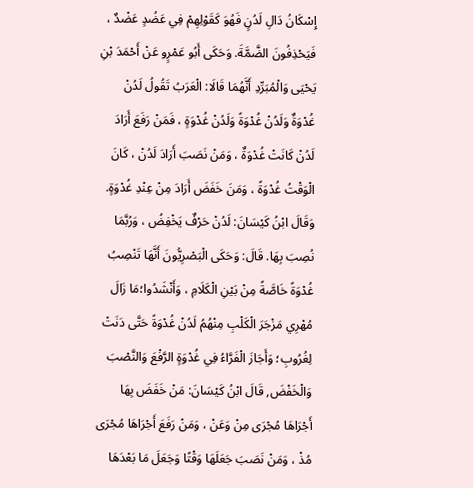إِسْكَانُ دَالِ لَدُنٍ فَهُوَ كَقَوْلِهِمْ فِي عَضُدٍ عَضْدٌ ، فَيَحْذِفُونَ الضَّمَّةَ. وَحَكَى أَبُو عَمْرٍو عَنْ أَحْمَدَ بْنِ يَحْيَى وَالْمُبَرِّدِ أَنَّهُمَا قَالَا: الْعَرَبُ تَقُولُ لَدُنْ غُدْوَةٌ وَلَدُنْ غُدْوَةً وَلَدُنْ غُدْوَةٍ ، فَمَنْ رَفَعَ أَرَادَ لَدُنْ كَانَتْ غُدْوَةٌ ، وَمَنْ نَصَبَ أَرَادَ لَدُنْ ، كَانَ الْوَقْتُ غُدْوَةً ، وَمَنَ خَفَضَ أَرَادَ مِنْ عِنْدِ غُدْوَةٍ. وَقَالَ ابْنُ كَيْسَانَ: لَدُنْ حَرْفٌ يَخْفِضُ ، وَرُبَّمَا نُصِبَ بِهَا. قَالَ: وَحَكَى الْبَصْرِيُّونَ أَنَّهَا تَنْصِبُ غُدْوَةً خَاصَّةً مِنْ بَيْنِ الْكَلَامِ ، وَأَنْشَدُوا؛مَا زَالَ مُهْرِي مَزْجَرَ الْكَلْبِ مِنْهُمُ لَدُنْ غُدْوَةً حَتَّى دَنَتْ لِغُرُوبِ؛ وَأَجَازَ الْفَرَّاءُ فِي غُدْوَةٍ الرَّفْعَ وَالنَّصْبَ وَالْخَفْضَ, قَالَ ابْنُ كَيْسَانَ: مَنْ خَفَضَ بِهَا أَجْرَاهَا مُجْرَى مِنْ وَعَنْ ، وَمَنْ رَفَعَ أَجْرَاهَا مُجْرَى مُذْ ، وَمَنْ نَصَبَ جَعَلَهَا وَقْتًا وَجَعَلَ مَا بَعْدَهَا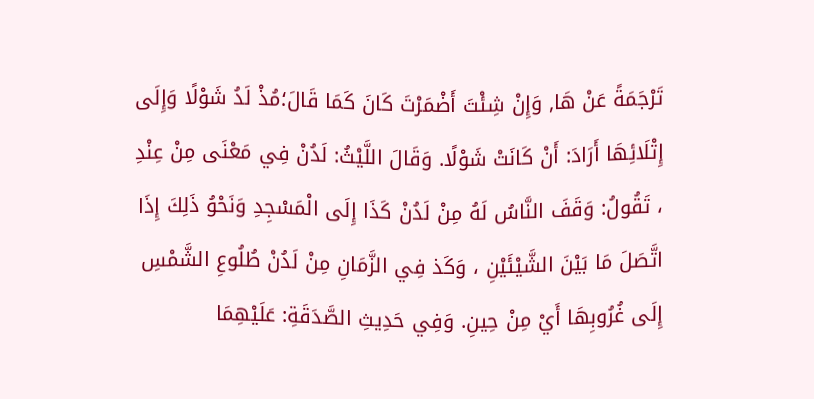تَرْجَمَةً عَنْ هَا, وَإِنْ شِئْتَ أَضْمَرْتَ كَانَ كَمَا قَالَ؛مُذْ لَدُ شَوْلًا وَإِلَى إِتْلَائِهَا أَرَادَ: أَنْ كَانَتْ شَوْلًا. وَقَالَ اللَّيْثُ: لَدُنْ فِي مَعْنَى مِنْ عِنْدِ ، تَقُولُ: وَقَفَ النَّاسُ لَهُ مِنْ لَدُنْ كَذَا إِلَى الْمَسْجِدِ وَنَحْوُ ذَلِكَ إِذَا اتَّصَلَ مَا بَيْنَ الشَّيْئَيْنِ ، وَكَذ فِي الزَّمَانِ مِنْ لَدُنْ طُلُوعِ الشَّمْسِ إِلَى غُرُوبِهَا أَيْ مِنْ حِينِ. وَفِي حَدِيثِ الصَّدَقَةِ: عَلَيْهِمَا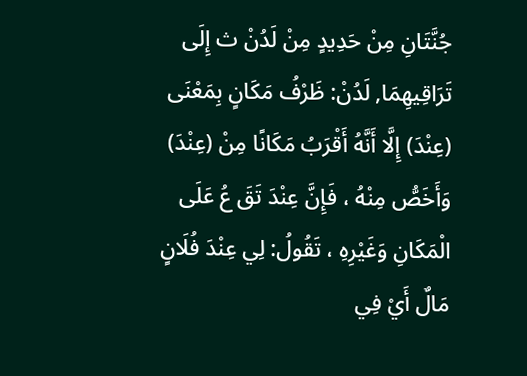جُنَّتَانِ مِنْ حَدِيدٍ مِنْ لَدُنْ ث إِلَى تَرَاقِيهِمَا, لَدُنْ: ظَرْفُ مَكَانٍ بِمَعْنَى (عِنْدَ) إِلَّا أَنَّهُ أَقْرَبُ مَكَانًا مِنْ (عِنْدَ) وَأَخَصُّ مِنْهُ ، فَإِنَّ عِنْدَ تَقَ عُ عَلَى الْمَكَانِ وَغَيْرِهِ ، تَقُولُ: لِي عِنْدَ فُلَانٍ مَالٌ أَيْ فِي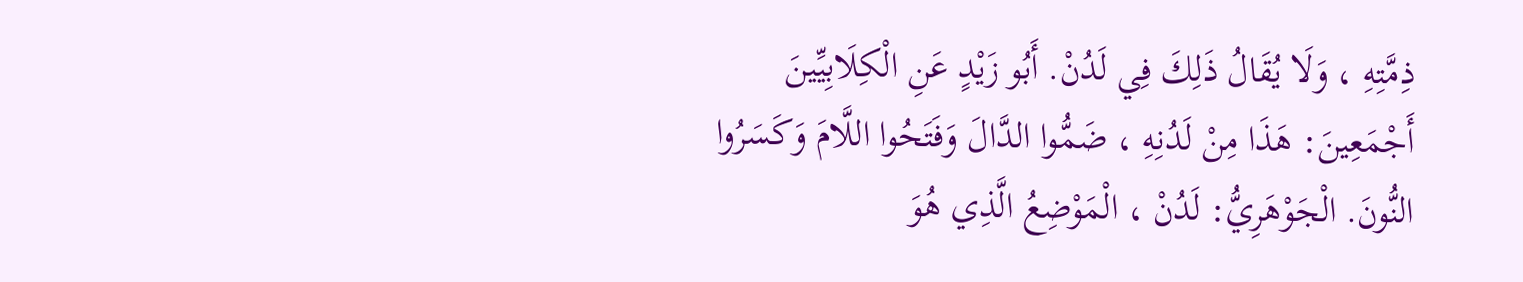ذِمَّتِهِ ، وَلَا يُقَالُ ذَلِكَ فِي لَدُنْ. أَبُو زَيْدٍ عَنِ الْكِلَابِيِّينَ أَجْمَعِينَ: هَذَا مِنْ لَدُنِهِ ، ضَمُّوا الدَّالَ وَفَتَحُوا اللَّامَ وَكَسَرُوا النُّونَ. الْجَوْهَرِيُّ: لَدُنْ ، الْمَوْضِعُ الَّذِي هُوَ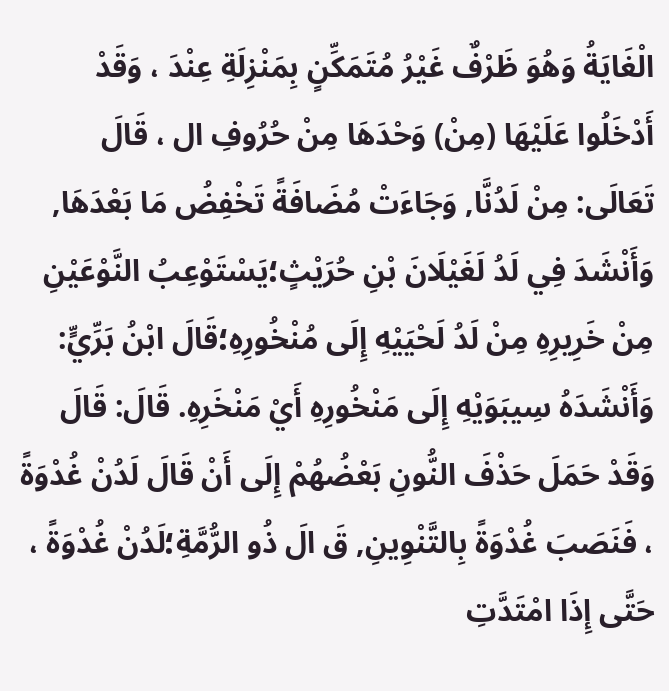الْغَايَةُ وَهُوَ ظَرْفٌ غَيْرُ مُتَمَكِّنٍ بِمَنْزِلَةِ عِنْدَ ، وَقَدْ أَدْخَلُوا عَلَيْهَا (مِنْ) وَحْدَهَا مِنْ حُرُوفِ ال ، قَالَ تَعَالَى: مِنْ لَدُنَّا, وَجَاءَتْ مُضَافَةً تَخْفِضُ مَا بَعْدَهَا, وَأَنْشَدَ فِي لَدُ لَغَيْلَانَ بْنِ حُرَيْثٍ؛يَسْتَوْعِبُ النَّوْعَيْنِ مِنْ خَرِيرِهِ مِنْ لَدُ لَحْيَيْهِ إِلَى مُنْخُورِهِ؛قَالَ ابْنُ بَرِّيٍّ: وَأَنْشَدَهُ سِيبَوَيْهِ إِلَى مَنْخُورِهِ أَيْ مَنْخَرِهِ. قَالَ: قَالَ وَقَدْ حَمَلَ حَذْفَ النُّونِ بَعْضُهُمْ إِلَى أَنْ قَالَ لَدُنْ غُدْوَةً ، فَنَصَبَ غُدْوَةً بِالتَّنْوِينِ, قَ الَ ذُو الرُّمَّةِ؛لَدُنْ غُدْوَةً ، حَتَّى إِذَا امْتَدَّتِ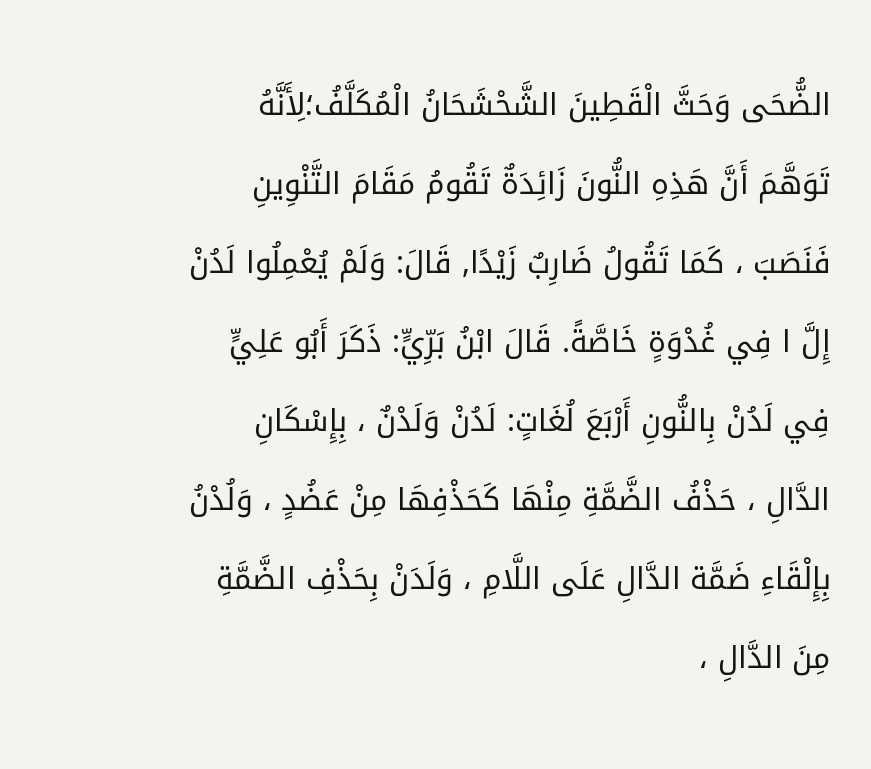الضُّحَى وَحَثَّ الْقَطِينَ الشَّحْشَحَانُ الْمُكَلَّفُ؛لِأَنَّهُ تَوَهَّمَ أَنَّ هَذِهِ النُّونَ زَائِدَةٌ تَقُومُ مَقَامَ التَّنْوِينِ فَنَصَبَ ، كَمَا تَقُولُ ضَارِبٌ زَيْدًا, قَالَ: وَلَمْ يُعْمِلُوا لَدُنْ إِلَّ ا فِي غُدْوَةٍ خَاصَّةً. قَالَ ابْنُ بَرِّيٍّ: ذَكَرَ أَبُو عَلِيٍّ فِي لَدُنْ بِالنُّونِ أَرْبَعَ لُغَاتٍ: لَدُنْ وَلَدْنٌ ، بِإِسْكَانِ الدَّالِ ، حَذْفُ الضَّمَّةِ مِنْهَا كَحَذْفِهَا مِنْ عَضُدٍ ، وَلُدْنُ بِإِلْقَاءِ ضَمَّة الدَّالِ عَلَى اللَّامِ ، وَلَدَنْ بِحَذْفِ الضَّمَّةِ مِنَ الدَّالِ ،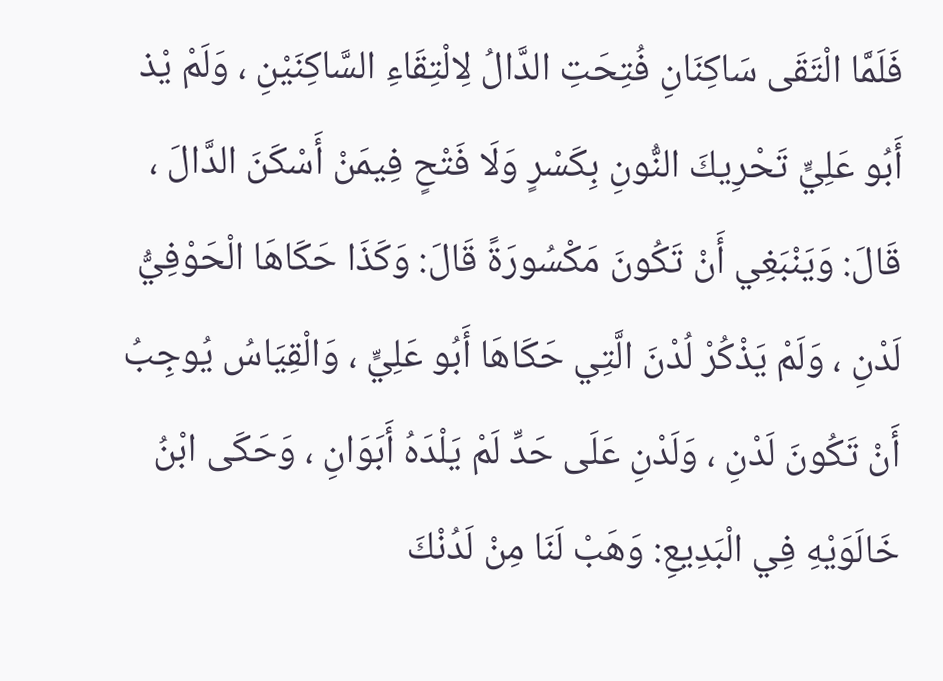فَلَمَّا الْتَقَى سَاكِنَانِ فُتِحَتِ الدَّالُ لِالْتِقَاءِ السَّاكِنَيْنِ ، وَلَمْ يْذ أَبُو عَلِيٍّ تَحْرِيكَ النُّونِ بِكَسْرٍ وَلَا فَتْحٍ فِيمَنْ أَسْكَنَ الدَّالَ ، قَالَ: وَيَنْبَغِي أَنْ تَكُونَ مَكْسُورَةً قَالَ: وَكَذَا حَكَاهَا الْحَوْفِيُّ لَدْنِ ، وَلَمْ يَذْكُرْ لُدْنَ الَّتِي حَكَاهَا أَبُو عَلِيٍّ ، وَالْقِيَاسُ يُوجِبُ أَنْ تَكُونَ لَدْنِ ، وَلَدْنِ عَلَى حَدِّ لَمْ يَلْدَهُ أَبَوَانِ ، وَحَكَى ابْنُ خَالَوَيْهِ فِي الْبَدِيعِ: وَهَبْ لَنَا مِنْ لَدُنْكَ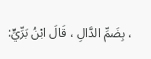، بِضَمِّ الدَّالِ ، قَالَ ابْنُ بَرِّيٍّ: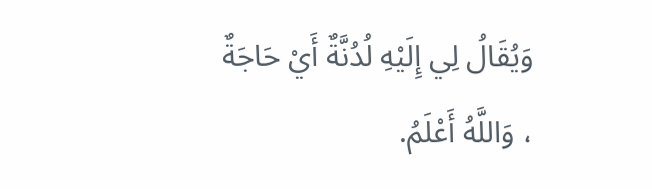وَيُقَالُ لِي إِلَيْهِ لُدُنَّةٌ أَيْ حَاجَةٌ ، وَاللَّهُ أَعْلَمُ.